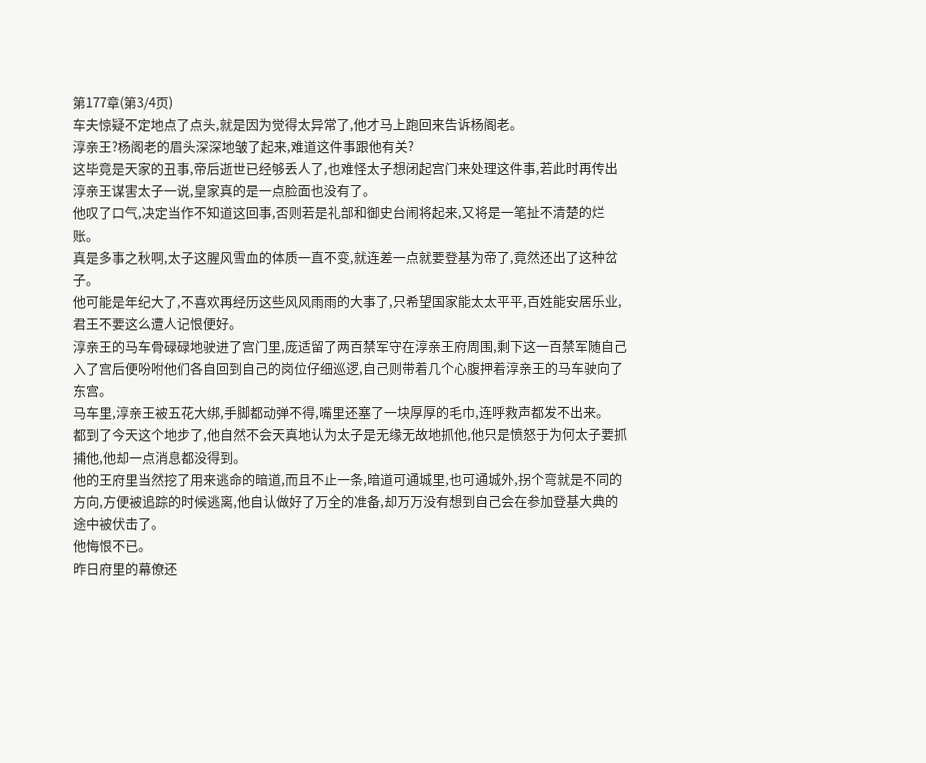第177章(第3/4页)
车夫惊疑不定地点了点头,就是因为觉得太异常了,他才马上跑回来告诉杨阁老。
淳亲王?杨阁老的眉头深深地皱了起来,难道这件事跟他有关?
这毕竟是天家的丑事,帝后逝世已经够丢人了,也难怪太子想闭起宫门来处理这件事,若此时再传出淳亲王谋害太子一说,皇家真的是一点脸面也没有了。
他叹了口气,决定当作不知道这回事,否则若是礼部和御史台闹将起来,又将是一笔扯不清楚的烂账。
真是多事之秋啊,太子这腥风雪血的体质一直不变,就连差一点就要登基为帝了,竟然还出了这种岔子。
他可能是年纪大了,不喜欢再经历这些风风雨雨的大事了,只希望国家能太太平平,百姓能安居乐业,君王不要这么遭人记恨便好。
淳亲王的马车骨碌碌地驶进了宫门里,庞适留了两百禁军守在淳亲王府周围,剩下这一百禁军随自己入了宫后便吩咐他们各自回到自己的岗位仔细巡逻,自己则带着几个心腹押着淳亲王的马车驶向了东宫。
马车里,淳亲王被五花大绑,手脚都动弹不得,嘴里还塞了一块厚厚的毛巾,连呼救声都发不出来。
都到了今天这个地步了,他自然不会天真地认为太子是无缘无故地抓他,他只是愤怒于为何太子要抓捕他,他却一点消息都没得到。
他的王府里当然挖了用来逃命的暗道,而且不止一条,暗道可通城里,也可通城外,拐个弯就是不同的方向,方便被追踪的时候逃离,他自认做好了万全的准备,却万万没有想到自己会在参加登基大典的途中被伏击了。
他悔恨不已。
昨日府里的幕僚还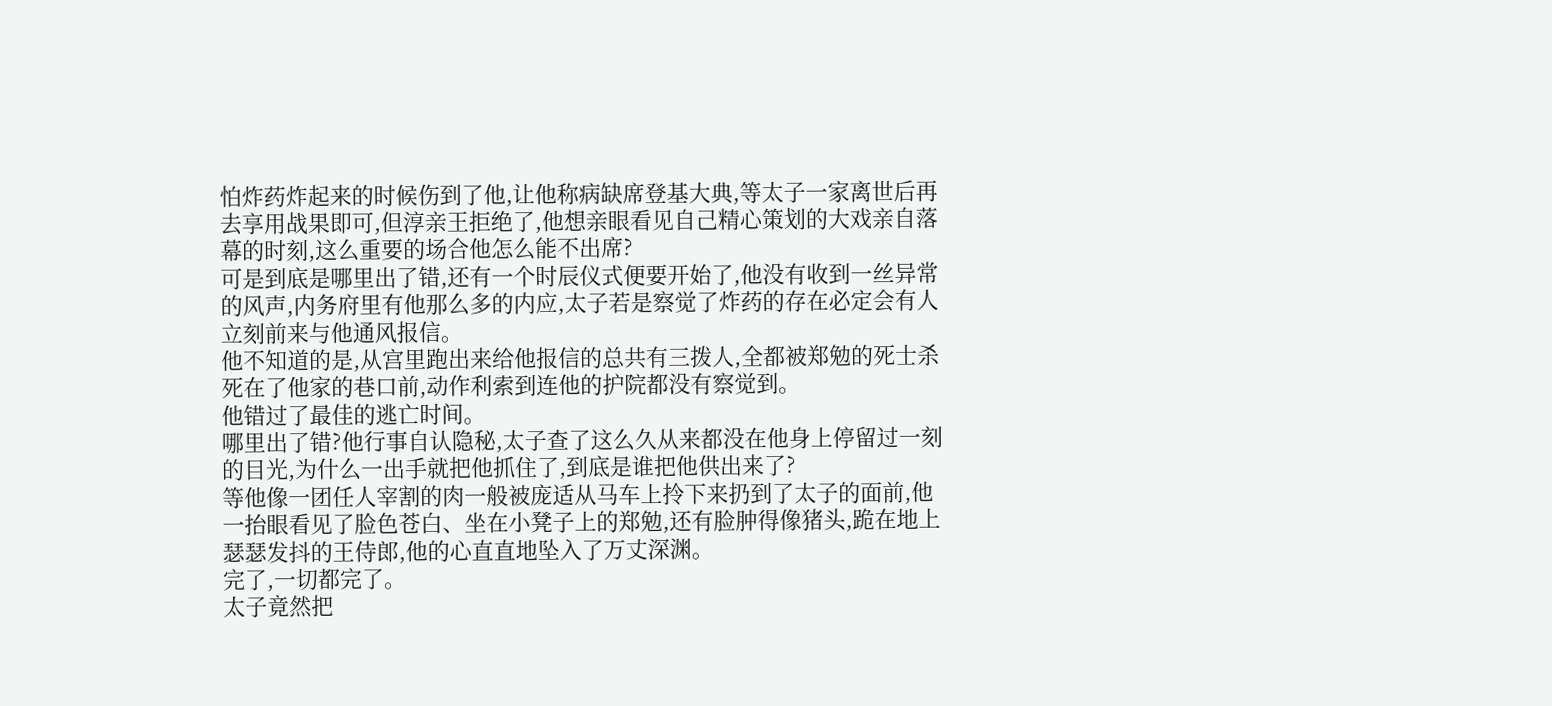怕炸药炸起来的时候伤到了他,让他称病缺席登基大典,等太子一家离世后再去享用战果即可,但淳亲王拒绝了,他想亲眼看见自己精心策划的大戏亲自落幕的时刻,这么重要的场合他怎么能不出席?
可是到底是哪里出了错,还有一个时辰仪式便要开始了,他没有收到一丝异常的风声,内务府里有他那么多的内应,太子若是察觉了炸药的存在必定会有人立刻前来与他通风报信。
他不知道的是,从宫里跑出来给他报信的总共有三拨人,全都被郑勉的死士杀死在了他家的巷口前,动作利索到连他的护院都没有察觉到。
他错过了最佳的逃亡时间。
哪里出了错?他行事自认隐秘,太子查了这么久从来都没在他身上停留过一刻的目光,为什么一出手就把他抓住了,到底是谁把他供出来了?
等他像一团任人宰割的肉一般被庞适从马车上拎下来扔到了太子的面前,他一抬眼看见了脸色苍白、坐在小凳子上的郑勉,还有脸肿得像猪头,跪在地上瑟瑟发抖的王侍郎,他的心直直地坠入了万丈深渊。
完了,一切都完了。
太子竟然把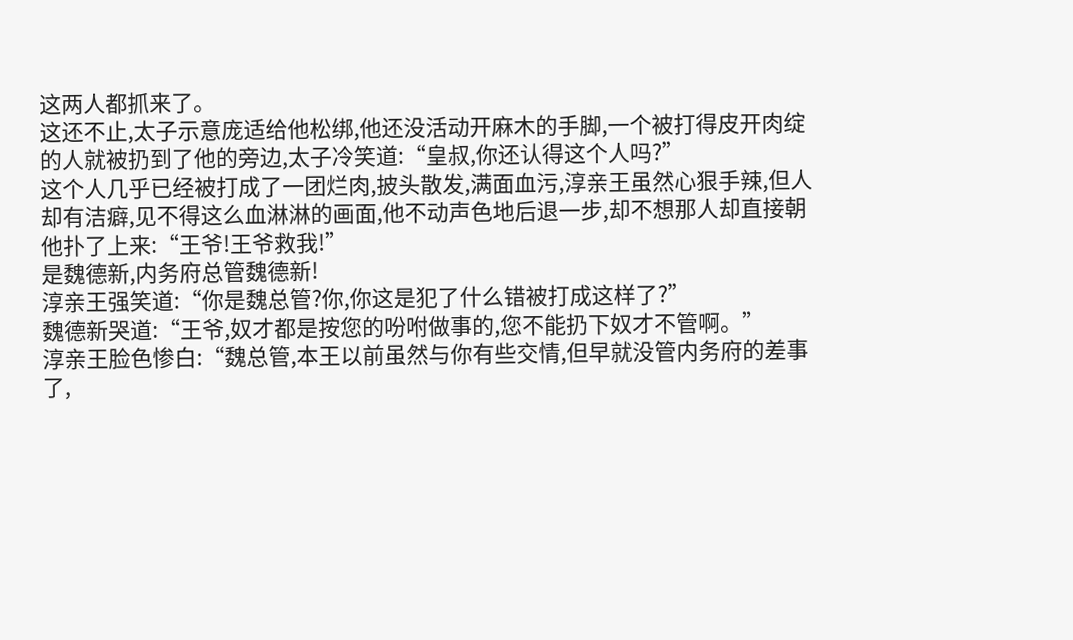这两人都抓来了。
这还不止,太子示意庞适给他松绑,他还没活动开麻木的手脚,一个被打得皮开肉绽的人就被扔到了他的旁边,太子冷笑道:“皇叔,你还认得这个人吗?”
这个人几乎已经被打成了一团烂肉,披头散发,满面血污,淳亲王虽然心狠手辣,但人却有洁癖,见不得这么血淋淋的画面,他不动声色地后退一步,却不想那人却直接朝他扑了上来:“王爷!王爷救我!”
是魏德新,内务府总管魏德新!
淳亲王强笑道:“你是魏总管?你,你这是犯了什么错被打成这样了?”
魏德新哭道:“王爷,奴才都是按您的吩咐做事的,您不能扔下奴才不管啊。”
淳亲王脸色惨白:“魏总管,本王以前虽然与你有些交情,但早就没管内务府的差事了,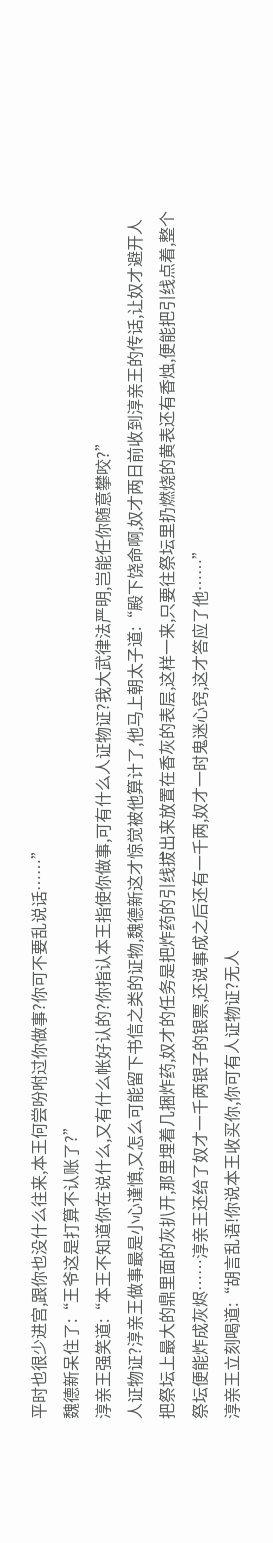平时也很少进宫,跟你也没什么往来,本王何尝吩咐过你做事?你可不要乱说话……”
魏德新呆住了:“王爷这是打算不认账了?”
淳亲王强笑道:“本王不知道你在说什么,又有什么帐好认的?你指认本王指使你做事,可有什么人证物证?我大武律法严明,岂能任你随意攀咬?”
人证物证?淳亲王做事最是小心谨慎,又怎么可能留下书信之类的证物,魏德新这才惊觉被他算计了,他马上朝太子道:“殿下饶命啊,奴才两日前收到淳亲王的传话,让奴才避开人把祭坛上最大的鼎里面的灰扒开,那里埋着几捆炸药,奴才的任务是把炸药的引线拔出来放置在香灰的表层,这样一来,只要往祭坛里扔燃烧的黄表还有香烛,便能把引线点着,整个祭坛便能炸成灰烬……淳亲王还给了奴才一千两银子的银票,还说事成之后还有一千两,奴才一时鬼迷心窍,这才答应了他……”
淳亲王立刻喝道:“胡言乱语!你说本王收买你,你可有人证物证?无人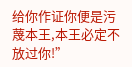给你作证你便是污蔑本王,本王必定不放过你!”